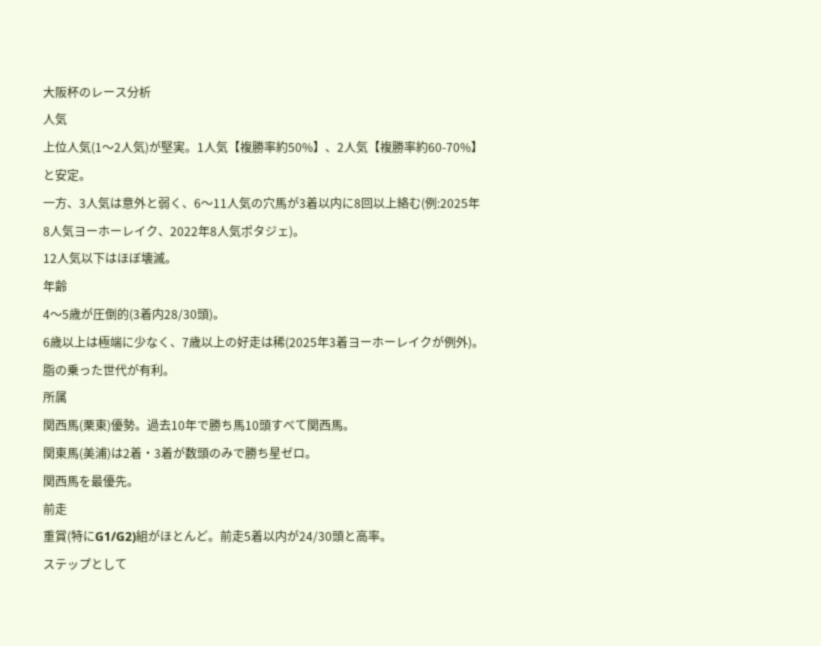大阪杯のレース分析
人気
上位人気(1〜2人気)が堅実。1人気【複勝率約50%】、2人気【複勝率約60-70%】と安定。
一方、3人気は意外と弱く、6〜11人気の穴馬が3着以内に8回以上絡む(例:2025年8人気ヨーホーレイク、2022年8人気ポタジェ)。
12人気以下はほぼ壊滅。
年齢
4〜5歳が圧倒的(3着内28/30頭)。
6歳以上は極端に少なく、7歳以上の好走は稀(2025年3着ヨーホーレイクが例外)。
脂の乗った世代が有利。
所属
関西馬(栗東)優勢。過去10年で勝ち馬10頭すべて関西馬。
関東馬(美浦)は2着・3着が数頭のみで勝ち星ゼロ。
関西馬を最優先。
前走
重賞(特にG1/G2)組がほとんど。前走5着以内が24/30頭と高率。
ステップとして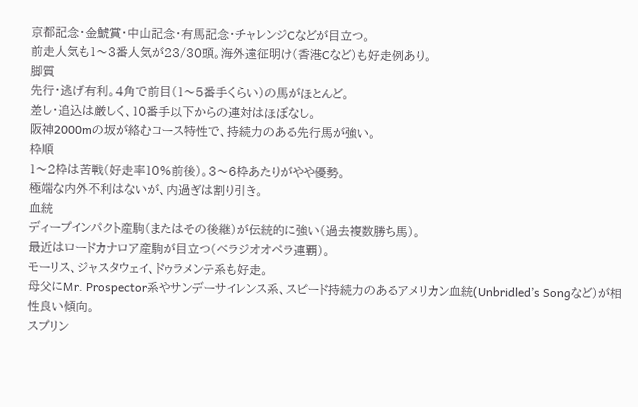京都記念・金鯱賞・中山記念・有馬記念・チャレンジCなどが目立つ。
前走人気も1〜3番人気が23/30頭。海外遠征明け(香港Cなど)も好走例あり。
脚質
先行・逃げ有利。4角で前目(1〜5番手くらい)の馬がほとんど。
差し・追込は厳しく、10番手以下からの連対はほぼなし。
阪神2000mの坂が絡むコース特性で、持続力のある先行馬が強い。
枠順
1〜2枠は苦戦(好走率10%前後)。3〜6枠あたりがやや優勢。
極端な内外不利はないが、内過ぎは割り引き。
血統
ディープインパクト産駒(またはその後継)が伝統的に強い(過去複数勝ち馬)。
最近はロードカナロア産駒が目立つ(ベラジオオペラ連覇)。
モーリス、ジャスタウェイ、ドゥラメンテ系も好走。
母父にMr. Prospector系やサンデーサイレンス系、スピード持続力のあるアメリカン血統(Unbridled’s Songなど)が相性良い傾向。
スプリン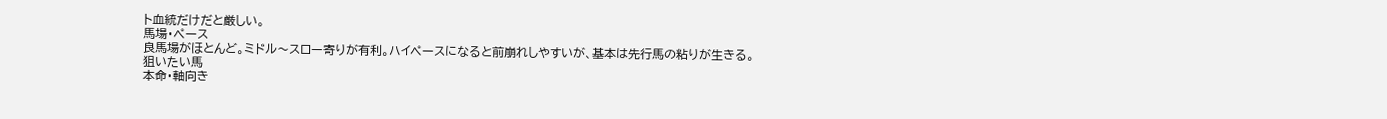ト血統だけだと厳しい。
馬場・ペース
良馬場がほとんど。ミドル〜スロー寄りが有利。ハイペースになると前崩れしやすいが、基本は先行馬の粘りが生きる。
狙いたい馬
本命・軸向き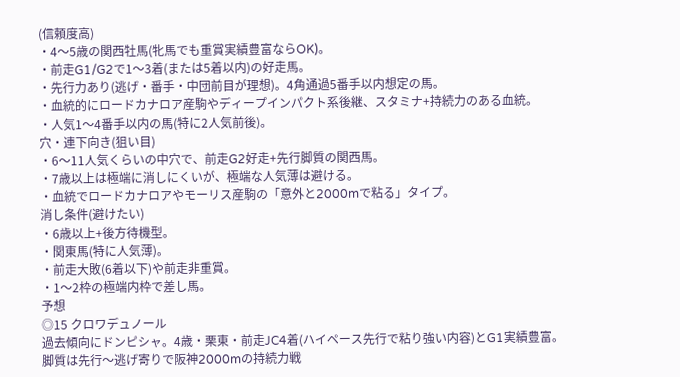(信頼度高)
・4〜5歳の関西牡馬(牝馬でも重賞実績豊富ならOK)。
・前走G1/G2で1〜3着(または5着以内)の好走馬。
・先行力あり(逃げ・番手・中団前目が理想)。4角通過5番手以内想定の馬。
・血統的にロードカナロア産駒やディープインパクト系後継、スタミナ+持続力のある血統。
・人気1〜4番手以内の馬(特に2人気前後)。
穴・連下向き(狙い目)
・6〜11人気くらいの中穴で、前走G2好走+先行脚質の関西馬。
・7歳以上は極端に消しにくいが、極端な人気薄は避ける。
・血統でロードカナロアやモーリス産駒の「意外と2000mで粘る」タイプ。
消し条件(避けたい)
・6歳以上+後方待機型。
・関東馬(特に人気薄)。
・前走大敗(6着以下)や前走非重賞。
・1〜2枠の極端内枠で差し馬。
予想
◎15 クロワデュノール
過去傾向にドンピシャ。4歳・栗東・前走JC4着(ハイペース先行で粘り強い内容)とG1実績豊富。
脚質は先行〜逃げ寄りで阪神2000mの持続力戦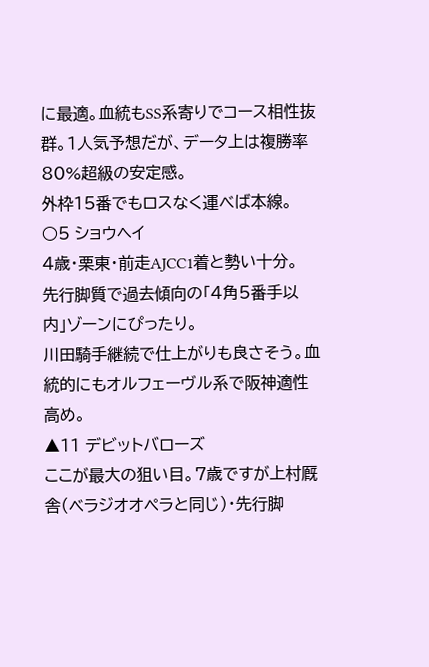に最適。血統もSS系寄りでコース相性抜群。1人気予想だが、データ上は複勝率80%超級の安定感。
外枠15番でもロスなく運べば本線。
○5 ショウヘイ
4歳・栗東・前走AJCC1着と勢い十分。
先行脚質で過去傾向の「4角5番手以内」ゾーンにぴったり。
川田騎手継続で仕上がりも良さそう。血統的にもオルフェーヴル系で阪神適性高め。
▲11 デビットバローズ
ここが最大の狙い目。7歳ですが上村厩舎(ベラジオオペラと同じ)・先行脚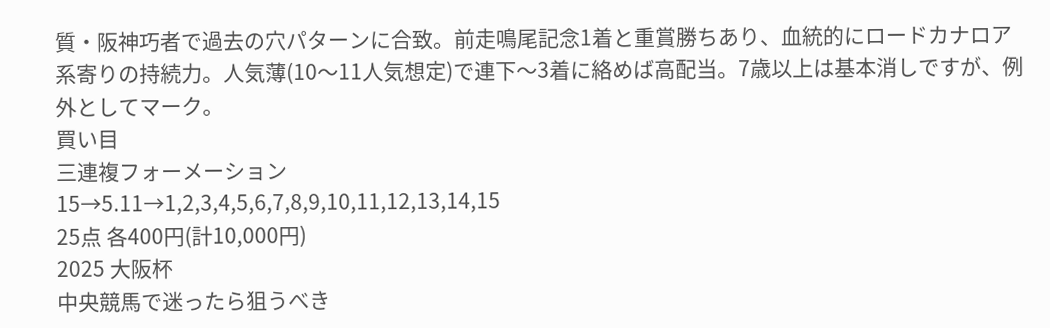質・阪神巧者で過去の穴パターンに合致。前走鳴尾記念1着と重賞勝ちあり、血統的にロードカナロア系寄りの持続力。人気薄(10〜11人気想定)で連下〜3着に絡めば高配当。7歳以上は基本消しですが、例外としてマーク。
買い目
三連複フォーメーション
15→5.11→1,2,3,4,5,6,7,8,9,10,11,12,13,14,15
25点 各400円(計10,000円)
2025 大阪杯
中央競馬で迷ったら狙うべき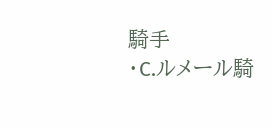騎手
・C.ルメール騎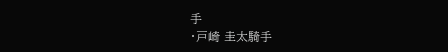手
・戸崎 圭太騎手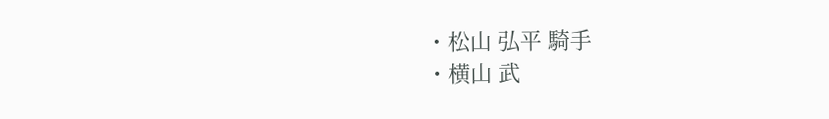・松山 弘平 騎手
・横山 武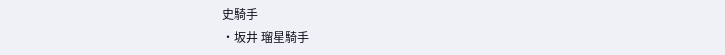史騎手
・坂井 瑠星騎手